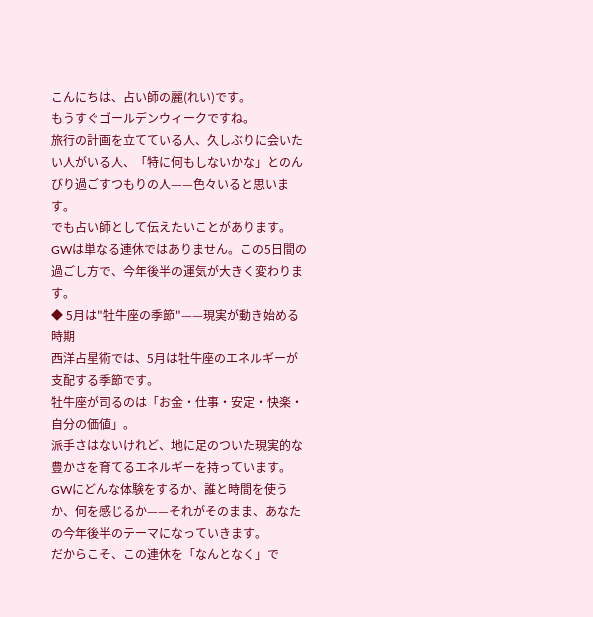こんにちは、占い師の麗(れい)です。
もうすぐゴールデンウィークですね。
旅行の計画を立てている人、久しぶりに会いたい人がいる人、「特に何もしないかな」とのんびり過ごすつもりの人——色々いると思います。
でも占い師として伝えたいことがあります。GWは単なる連休ではありません。この5日間の過ごし方で、今年後半の運気が大きく変わります。
◆ 5月は"牡牛座の季節"——現実が動き始める時期
西洋占星術では、5月は牡牛座のエネルギーが支配する季節です。
牡牛座が司るのは「お金・仕事・安定・快楽・自分の価値」。
派手さはないけれど、地に足のついた現実的な豊かさを育てるエネルギーを持っています。
GWにどんな体験をするか、誰と時間を使うか、何を感じるか——それがそのまま、あなたの今年後半のテーマになっていきます。
だからこそ、この連休を「なんとなく」で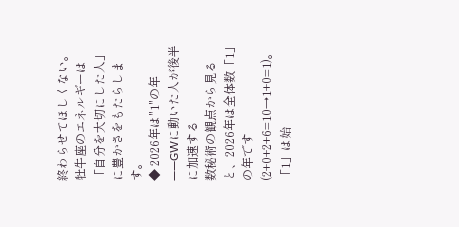終わらせてほしくない。牡牛座のエネルギーは「自分を大切にした人」に豊かさをもたらします。
◆ 2026年は"1"の年——GWに動いた人が後半に加速する
数秘術の観点から見ると、2026年は全体数「1」の年です(2+0+2+6=10→1+0=1)。
「1」は始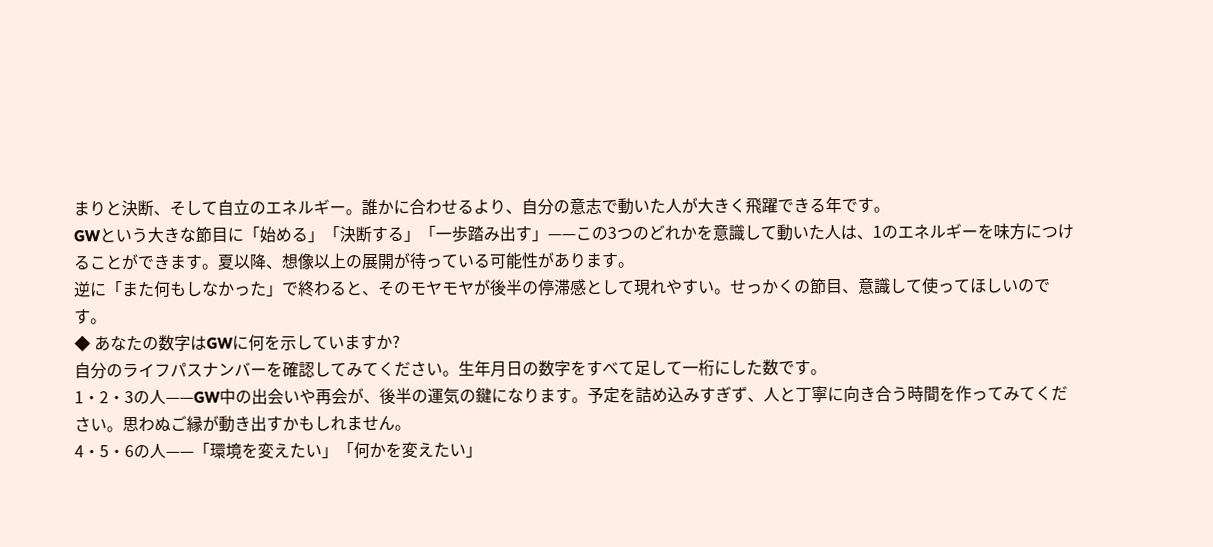まりと決断、そして自立のエネルギー。誰かに合わせるより、自分の意志で動いた人が大きく飛躍できる年です。
GWという大きな節目に「始める」「決断する」「一歩踏み出す」——この3つのどれかを意識して動いた人は、1のエネルギーを味方につけることができます。夏以降、想像以上の展開が待っている可能性があります。
逆に「また何もしなかった」で終わると、そのモヤモヤが後半の停滞感として現れやすい。せっかくの節目、意識して使ってほしいのです。
◆ あなたの数字はGWに何を示していますか?
自分のライフパスナンバーを確認してみてください。生年月日の数字をすべて足して一桁にした数です。
1・2・3の人——GW中の出会いや再会が、後半の運気の鍵になります。予定を詰め込みすぎず、人と丁寧に向き合う時間を作ってみてください。思わぬご縁が動き出すかもしれません。
4・5・6の人——「環境を変えたい」「何かを変えたい」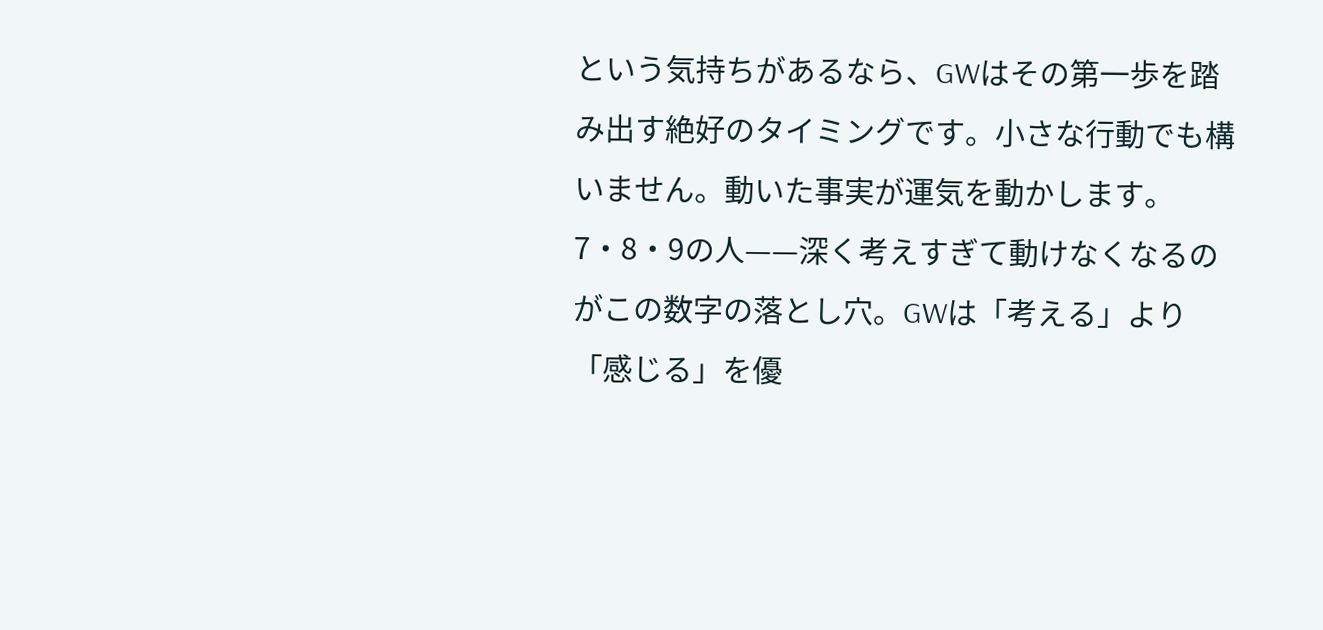という気持ちがあるなら、GWはその第一歩を踏み出す絶好のタイミングです。小さな行動でも構いません。動いた事実が運気を動かします。
7・8・9の人——深く考えすぎて動けなくなるのがこの数字の落とし穴。GWは「考える」より「感じる」を優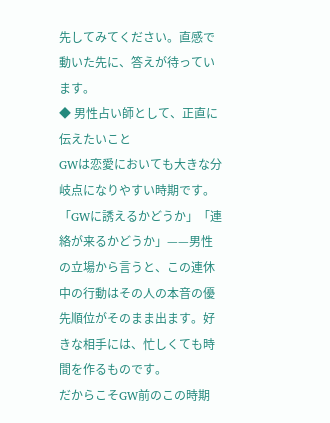先してみてください。直感で動いた先に、答えが待っています。
◆ 男性占い師として、正直に伝えたいこと
GWは恋愛においても大きな分岐点になりやすい時期です。
「GWに誘えるかどうか」「連絡が来るかどうか」——男性の立場から言うと、この連休中の行動はその人の本音の優先順位がそのまま出ます。好きな相手には、忙しくても時間を作るものです。
だからこそGW前のこの時期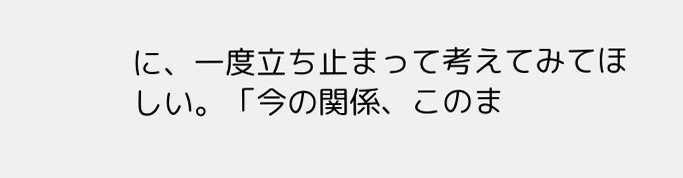に、一度立ち止まって考えてみてほしい。「今の関係、このま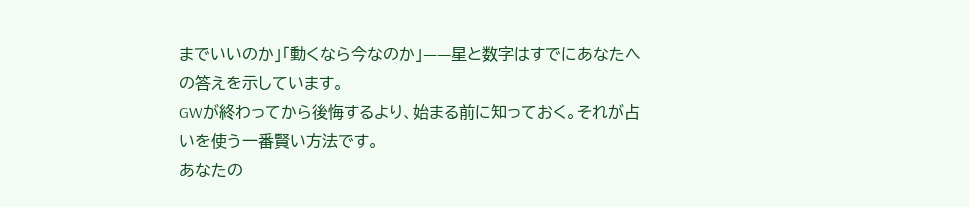までいいのか」「動くなら今なのか」——星と数字はすでにあなたへの答えを示しています。
GWが終わってから後悔するより、始まる前に知っておく。それが占いを使う一番賢い方法です。
あなたの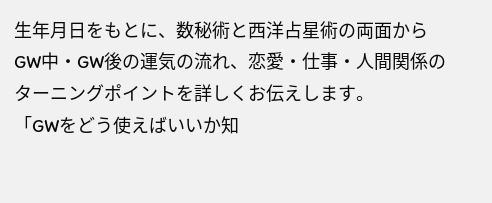生年月日をもとに、数秘術と西洋占星術の両面からGW中・GW後の運気の流れ、恋愛・仕事・人間関係のターニングポイントを詳しくお伝えします。
「GWをどう使えばいいか知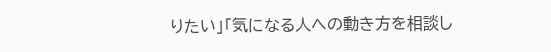りたい」「気になる人への動き方を相談し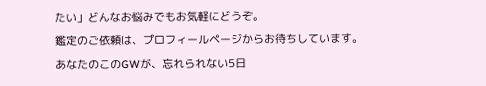たい」どんなお悩みでもお気軽にどうぞ。
鑑定のご依頼は、プロフィールページからお待ちしています。
あなたのこのGWが、忘れられない5日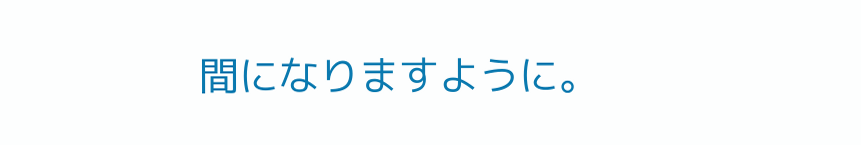間になりますように。